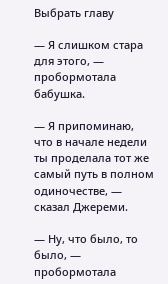Выбрать главу

— Я слишком стара для этого, — пробормотала бабушка.

— Я припоминаю, что в начале недели ты проделала тот же самый путь в полном одиночестве, — сказал Джереми.

— Ну, что было, то было, — пробормотала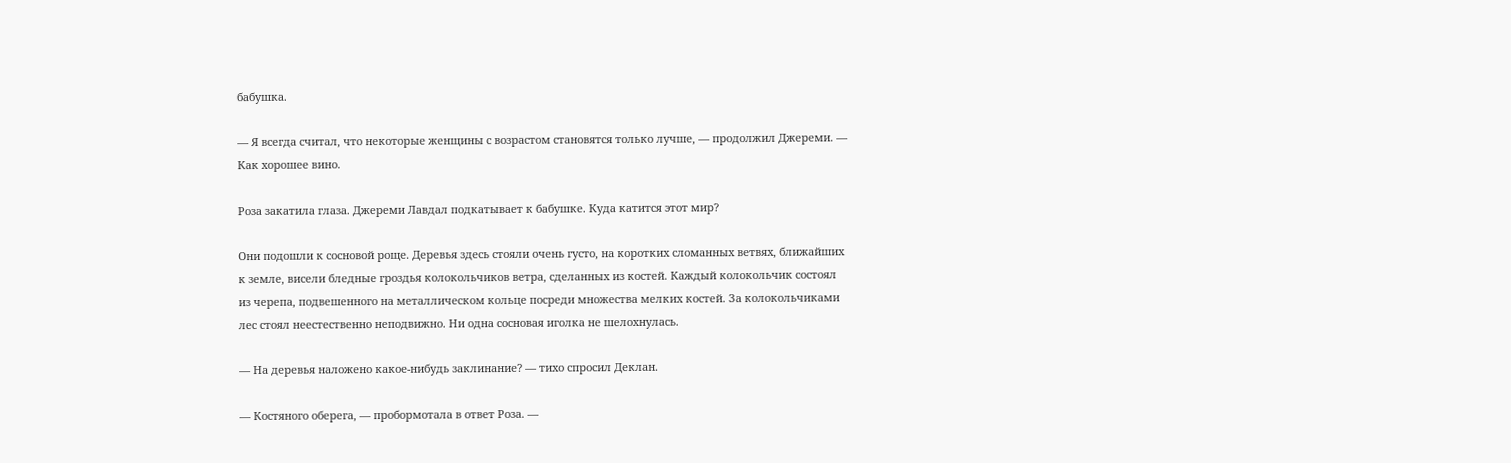бабушка.

— Я всегда считал, что некоторые женщины с возрастом становятся только лучше, — продолжил Джереми. — Как хорошее вино.

Роза закатила глаза. Джереми Лавдал подкатывает к бабушке. Куда катится этот мир?

Они подошли к сосновой роще. Деревья здесь стояли очень густо, на коротких сломанных ветвях, ближайших к земле, висели бледные гроздья колокольчиков ветра, сделанных из костей. Каждый колокольчик состоял из черепа, подвешенного на металлическом кольце посреди множества мелких костей. За колокольчиками лес стоял неестественно неподвижно. Ни одна сосновая иголка не шелохнулась.

— На деревья наложено какое-нибудь заклинание? — тихо спросил Деклан.

— Костяного оберега, — пробормотала в ответ Роза. —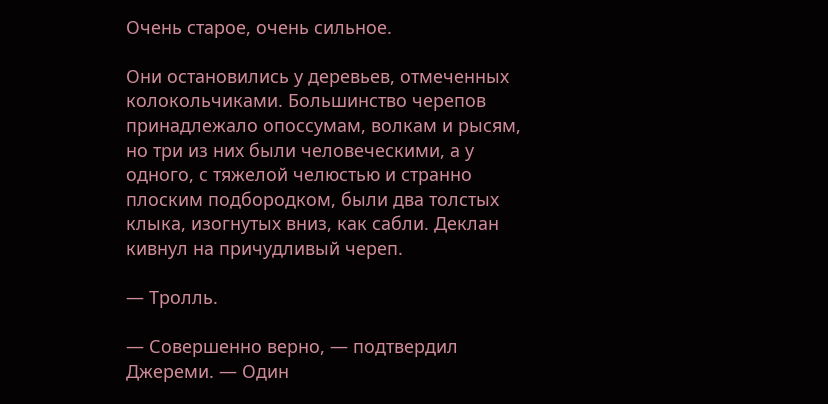Очень старое, очень сильное.

Они остановились у деревьев, отмеченных колокольчиками. Большинство черепов принадлежало опоссумам, волкам и рысям, но три из них были человеческими, а у одного, с тяжелой челюстью и странно плоским подбородком, были два толстых клыка, изогнутых вниз, как сабли. Деклан кивнул на причудливый череп.

— Тролль.

— Совершенно верно, — подтвердил Джереми. — Один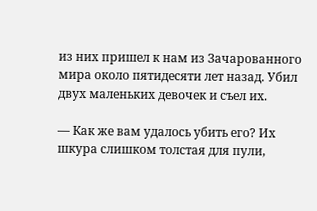из них пришел к нам из Зачарованного мира около пятидесяти лет назад. Убил двух маленьких девочек и съел их.

— Как же вам удалось убить его? Их шкура слишком толстая для пули,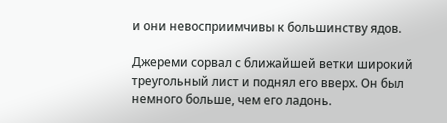и они невосприимчивы к большинству ядов.

Джереми сорвал с ближайшей ветки широкий треугольный лист и поднял его вверх. Он был немного больше, чем его ладонь.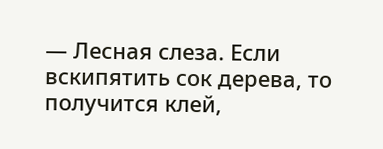— Лесная слеза. Если вскипятить сок дерева, то получится клей,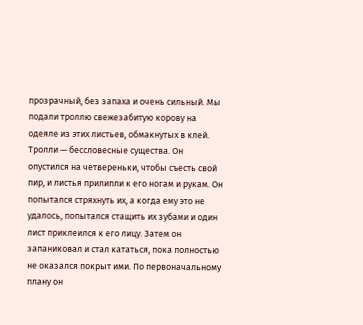прозрачный, без запаха и очень сильный. Мы подали троллю свежезабитую корову на одеяле из этих листьев, обмакнутых в клей. Тролли — бессловесные существа. Он опустился на четвереньки, чтобы съесть свой пир, и листья прилипли к его ногам и рукам. Он попытался стряхнуть их, а когда ему это не удалось, попытался стащить их зубами и один лист приклеился к его лицу. Затем он запаниковал и стал кататься, пока полностью не оказался покрыт ими. По первоначальному плану он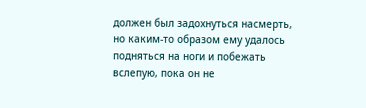должен был задохнуться насмерть, но каким-то образом ему удалось подняться на ноги и побежать вслепую, пока он не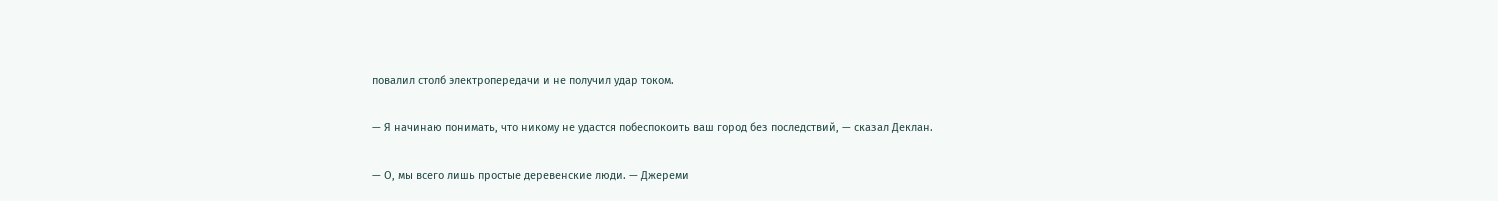повалил столб электропередачи и не получил удар током.

— Я начинаю понимать, что никому не удастся побеспокоить ваш город без последствий, — сказал Деклан.

— О, мы всего лишь простые деревенские люди. — Джереми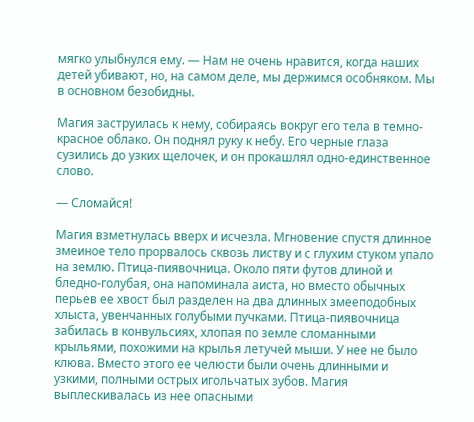мягко улыбнулся ему. — Нам не очень нравится, когда наших детей убивают, но, на самом деле, мы держимся особняком. Мы в основном безобидны.

Магия заструилась к нему, собираясь вокруг его тела в темно-красное облако. Он поднял руку к небу. Его черные глаза сузились до узких щелочек, и он прокашлял одно-единственное слово.

— Сломайся!

Магия взметнулась вверх и исчезла. Мгновение спустя длинное змеиное тело прорвалось сквозь листву и с глухим стуком упало на землю. Птица-пиявочница. Около пяти футов длиной и бледно-голубая, она напоминала аиста, но вместо обычных перьев ее хвост был разделен на два длинных змееподобных хлыста, увенчанных голубыми пучками. Птица-пиявочница забилась в конвульсиях, хлопая по земле сломанными крыльями, похожими на крылья летучей мыши. У нее не было клюва. Вместо этого ее челюсти были очень длинными и узкими, полными острых игольчатых зубов. Магия выплескивалась из нее опасными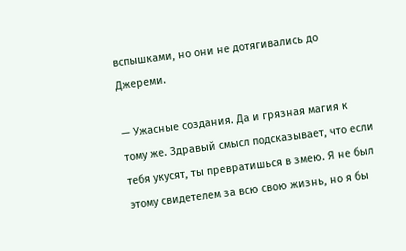вспышками, но они не дотягивались до Джереми.

— Ужасные создания. Да и грязная магия к тому же. Здравый смысл подсказывает, что если тебя укусят, ты превратишься в змею. Я не был этому свидетелем за всю свою жизнь, но я бы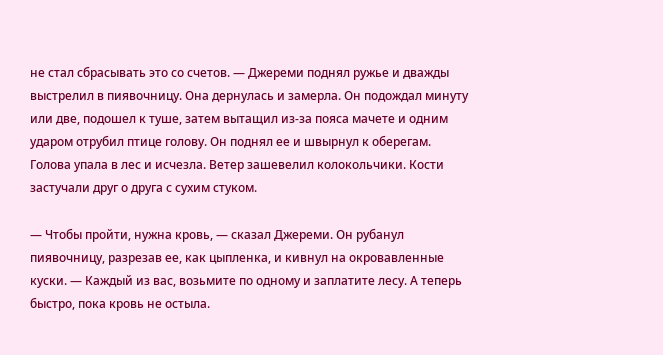не стал сбрасывать это со счетов. — Джереми поднял ружье и дважды выстрелил в пиявочницу. Она дернулась и замерла. Он подождал минуту или две, подошел к туше, затем вытащил из-за пояса мачете и одним ударом отрубил птице голову. Он поднял ее и швырнул к оберегам. Голова упала в лес и исчезла. Ветер зашевелил колокольчики. Кости застучали друг о друга с сухим стуком.

— Чтобы пройти, нужна кровь, — сказал Джереми. Он рубанул пиявочницу, разрезав ее, как цыпленка, и кивнул на окровавленные куски. — Каждый из вас, возьмите по одному и заплатите лесу. А теперь быстро, пока кровь не остыла.